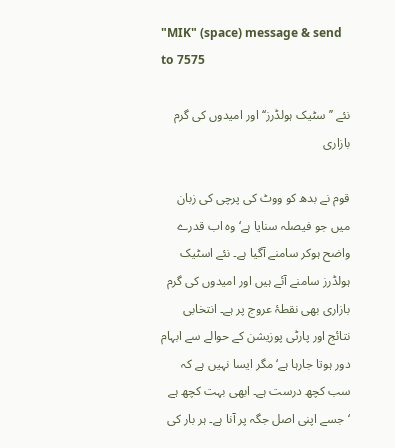"MIK" (space) message & send to 7575

نئے ’’سٹیک ہولڈرز‘‘ اور امیدوں کی گرم بازاری

قوم نے بدھ کو ووٹ کی پرچی کی زبان میں جو فیصلہ سنایا ہے‘ وہ اب قدرے واضح ہوکر سامنے آگیا ہے۔ نئے اسٹیک ہولڈرز سامنے آئے ہیں اور امیدوں کی گرم بازاری بھی نقطۂ عروج پر ہے۔ انتخابی نتائج اور پارٹی پوزیشن کے حوالے سے ابہام دور ہوتا جارہا ہے‘ مگر ایسا نہیں ہے کہ سب کچھ درست ہے۔ ابھی بہت کچھ ہے ‘جسے اپنی اصل جگہ پر آنا ہے۔ ہر بار کی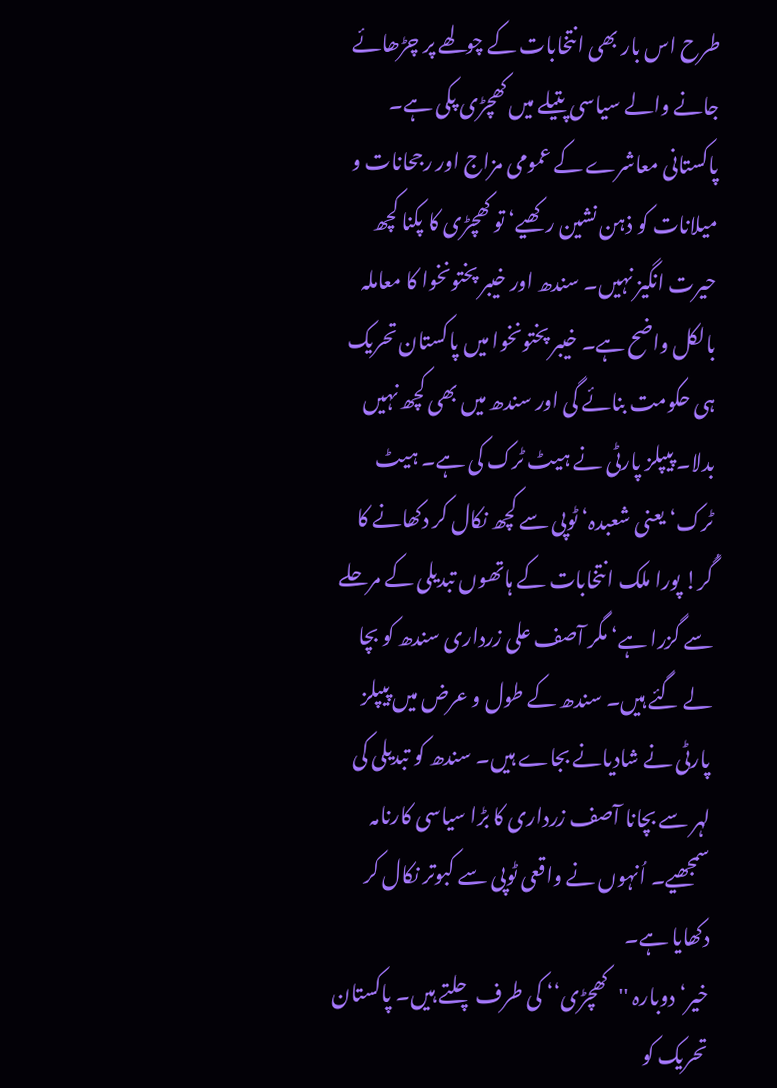طرح اس بار بھی انتخابات کے چولھے پر چڑھائے جانے والے سیاسی پتیلے میں کھچڑی پکی ہے۔ پاکستانی معاشرے کے عمومی مزاج اور رجحانات و میلانات کو ذہن نشین رکھیے‘ تو کھچڑی کا پکنا کچھ حیرت انگیز نہیں۔ سندھ اور خیبر پختونخوا کا معاملہ بالکل واضح ہے۔ خیبر پختونخوا میں پاکستان تحریک ہی حکومت بنائے گی اور سندھ میں بھی کچھ نہیں بدلا۔ پیپلز پارٹی نے ہیٹ ٹرک کی ہے۔ ہیٹ ٹرک‘ یعنی شعبدہ‘ ٹوپی سے کچھ نکال کر دکھانے کا گُر! پورا ملک انتخابات کے ہاتھوں تبدیلی کے مرحلے سے گزرا ہے‘ مگر آصف علی زرداری سندھ کو بچا لے گئے ہیں۔ سندھ کے طول و عرض میں پیپلز پارٹی نے شادیانے بجاے ہیں۔ سندھ کو تبدیلی کی لہر سے بچانا آصف زرداری کا بڑا سیاسی کارنامہ سمجھیے۔ اُنہوں نے واقعی ٹوپی سے کبوتر نکال کر دکھایا ہے۔
خیر‘ دوبارہ ''کھچڑی‘‘ کی طرف چلتے ہیں۔ پاکستان تحریک کو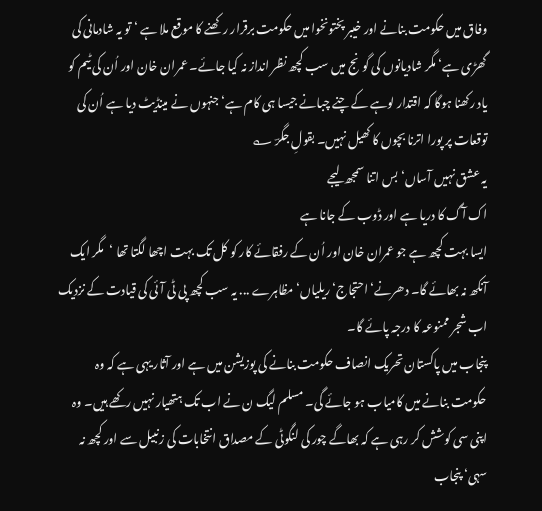وفاق میں حکومت بنانے اور خیبر پختونخوا میں حکومت برقرار رکھنے کا موقع ملا ہے ‘تو یہ شادمانی کی گھڑی ہے‘ مگر شادیانوں کی گونج میں سب کچھ نظر انداز نہ کیا جائے۔ عمران خان اور اُن کی ٹیم کو یاد رکھنا ہوگا کہ اقتدار لوہے کے چنے چبانے جیسا ہی کام ہے‘ جنہوں نے مینڈیٹ دیا ہے اُن کی توقعات پر پورا اترنا بچوں کا کھیل نہیں۔ بقولِ جگرؔ ؎
یہ عشق نہیں آساں‘ بس اتنا سمجھ لیجے
اک آگ کا دریا ہے اور ڈوب کے جانا ہے
ایسا بہت کچھ ہے جو عمران خان اور اُن کے رفقائے کار کو کل تک بہت اچھا لگتا تھا ‘مگر ایک آنکھ نہ بھائے گا۔ دھرنے‘ احتجاج‘ ریلیاں‘ مظاہرے ... یہ سب کچھ پی ٹی آئی کی قیادت کے نزدیک اب شجر ممنوعہ کا درجہ پائے گا۔
پنجاب میں پاکستان تحریک انصاف حکومت بنانے کی پوزیشن میں ہے اور آثار یہی ہے کہ وہ حکومت بنانے میں کامیاب ہو جائے گی۔ مسلم لیگ ن نے اب تک ہتھیار نہیں رکھے ہیں۔ وہ اپنی سی کوشش کر رہی ہے کہ بھاگے چور کی لنگوٹی کے مصداق انتخابات کی زنبیل سے اور کچھ نہ سہی‘ پنجاب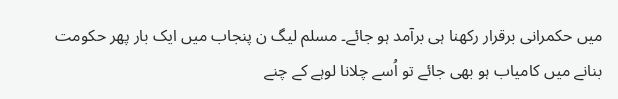میں حکمرانی برقرار رکھنا ہی برآمد ہو جائے۔ مسلم لیگ ن پنجاب میں ایک بار پھر حکومت بنانے میں کامیاب ہو بھی جائے تو اُسے چلانا لوہے کے چنے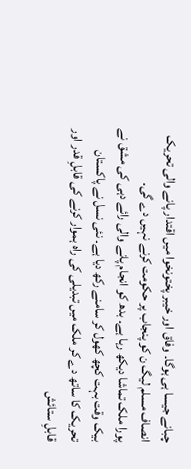چبانے جیسا ہی ہوگا۔ وفاق اور خیبر پختونخوا میں اقتدار پانے والی تحریک انصاف مسلم لیگ ن کو پنجاب پر حکومت کرنے نہیں دے گی۔
پورا ملک تماشا دیکھ رہا ہے۔ بدھ کو انجام پانے والی رائے دہی کی مشق نے بیک وقت بہت کچھ کھول کر سامنے رکھ دیا ہے۔ نئی نسل نے پاکستان تحریک کا ساتھ دے کر ملک میں تبدیلی کی راہ ہموار کرنے کی قابلِ قدر اور قابلِ ستائش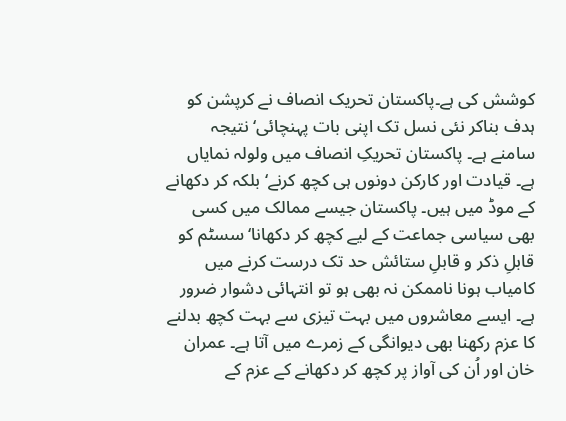کوشش کی ہے۔پاکستان تحریک انصاف نے کرپشن کو ہدف بناکر نئی نسل تک اپنی بات پہنچائی‘ نتیجہ سامنے ہے۔ پاکستان تحریکِ انصاف میں ولولہ نمایاں ہے۔ قیادت اور کارکن دونوں ہی کچھ کرنے‘ بلکہ کر دکھانے کے موڈ میں ہیں۔ پاکستان جیسے ممالک میں کسی بھی سیاسی جماعت کے لیے کچھ کر دکھانا‘ سسٹم کو قابلِ ذکر و قابلِ ستائش حد تک درست کرنے میں کامیاب ہونا ناممکن نہ بھی ہو تو انتہائی دشوار ضرور ہے۔ ایسے معاشروں میں بہت تیزی سے بہت کچھ بدلنے کا عزم رکھنا بھی دیوانگی کے زمرے میں آتا ہے۔ عمران خان اور اُن کی آواز پر کچھ کر دکھانے کے عزم کے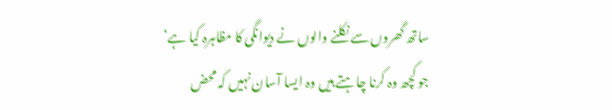ساتھ گھروں سے نکلنے والوں نے دیوانگی کا مظاہرہ کیا ہے‘ جو کچھ وہ کرنا چاہتے ہیں وہ ایسا آسان نہیں کہ محض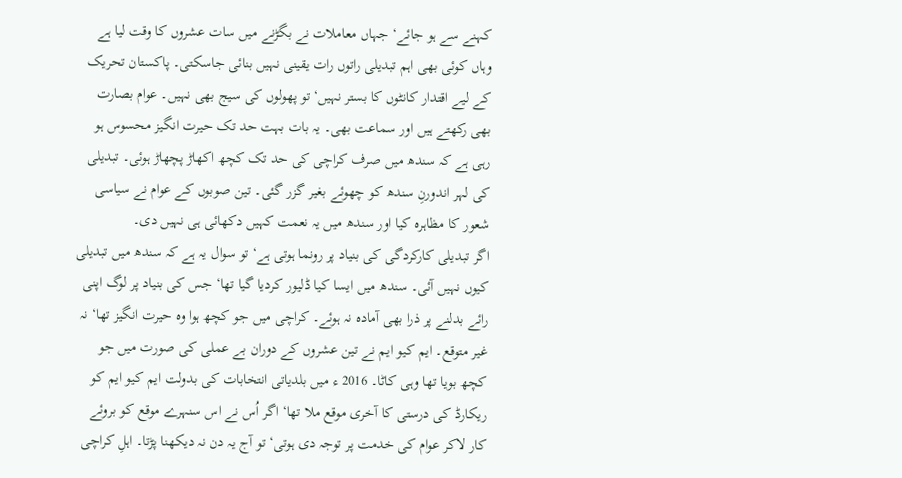کہنے سے ہو جائے‘ جہاں معاملات نے بگڑنے میں سات عشروں کا وقت لیا ہے وہاں کوئی بھی اہم تبدیلی راتوں رات یقینی نہیں بنائی جاسکتی۔ پاکستان تحریک کے لیے اقتدار کانٹوں کا بستر نہیں‘ تو پھولوں کی سیج بھی نہیں۔ عوام بصارت بھی رکھتے ہیں اور سماعت بھی۔ یہ بات بہت حد تک حیرت انگیز محسوس ہو رہی ہے کہ سندھ میں صرف کراچی کی حد تک کچھ اکھاڑ پچھاڑ ہوئی۔ تبدیلی کی لہر اندورنِ سندھ کو چھوئے بغیر گزر گئی۔ تین صوبوں کے عوام نے سیاسی شعور کا مظاہرہ کیا اور سندھ میں یہ نعمت کہیں دکھائی ہی نہیں دی۔
اگر تبدیلی کارکردگی کی بنیاد پر رونما ہوتی ہے‘ تو سوال یہ ہے کہ سندھ میں تبدیلی کیوں نہیں آئی۔ سندھ میں ایسا کیا ڈلیور کردیا گیا تھا‘ جس کی بنیاد پر لوگ اپنی رائے بدلنے پر ذرا بھی آمادہ نہ ہوئے۔ کراچی میں جو کچھ ہوا وہ حیرت انگیز تھا‘ نہ غیر متوقع۔ ایم کیو ایم نے تین عشروں کے دوران بے عملی کی صورت میں جو کچھ بویا تھا وہی کاٹا۔ 2016 ء میں بلدیاتی انتخابات کی بدولت ایم کیو ایم کو ریکارڈ کی درستی کا آخری موقع ملا تھا‘ اگر اُس نے اس سنہرے موقع کو بروئے کار لاکر عوام کی خدمت پر توجہ دی ہوتی‘ تو آج یہ دن نہ دیکھنا پڑتا۔ اہلِ کراچی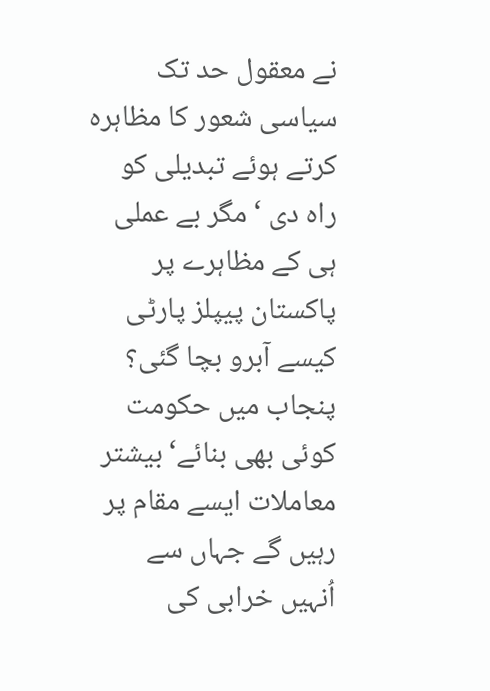نے معقول حد تک سیاسی شعور کا مظاہرہ کرتے ہوئے تبدیلی کو راہ دی ‘ مگر بے عملی ہی کے مظاہرے پر پاکستان پیپلز پارٹی کیسے آبرو بچا گئی؟
پنجاب میں حکومت کوئی بھی بنائے‘ بیشتر معاملات ایسے مقام پر رہیں گے جہاں سے اُنہیں خرابی کی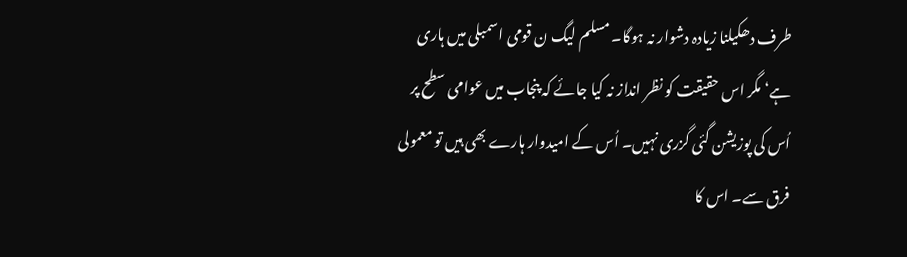طرف دھکیلنا زیادہ دشوار نہ ہوگا۔ مسلم لیگ ن قومی اسمبلی میں ہاری ہے‘ مگر اس حقیقت کو نظر انداز نہ کیا جائے کہ پنجاب میں عوامی سطح پر اُس کی پوزیشن گئی گزری نہیں۔ اُس کے امیدوار ہارے بھی ہیں تو معمولی فرق سے۔ اس کا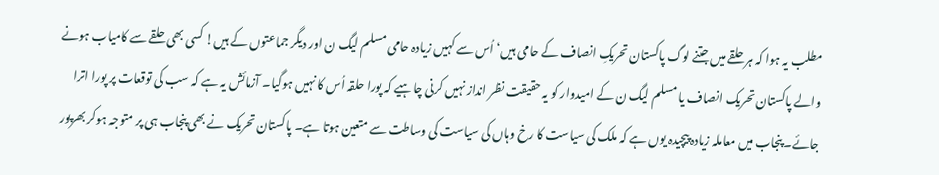مطلب یہ ہوا کہ ہر حلقے میں جتنے لوگ پاکستان تحریکِ انصاف کے حامی ہیں‘ اُس سے کہیں زیادہ حامی مسلم لیگ ن اور دیگر جماعتوں کے ہیں! کسی بھی حلقے سے کامیاب ہونے والے پاکستان تحریک انصاف یا مسلم لیگ ن کے امیدوار کو یہ حقیقت نظر انداز نہیں کرنی چاہیے کہ پورا حلقہ اُس کا نہیں ہوگیا۔ آزمائش یہ ہے کہ سب کی توقعات پر پورا اترا جائے۔ پنجاب میں معاملہ زیادہ پیچیدہ یوں ہے کہ ملک کی سیاست کا رخ وہاں کی سیاست کی وساطت سے متعین ہوتا ہے۔ پاکستان تحریک نے بھی پنجاب ہی پر متوجہ ہوکر بھرپور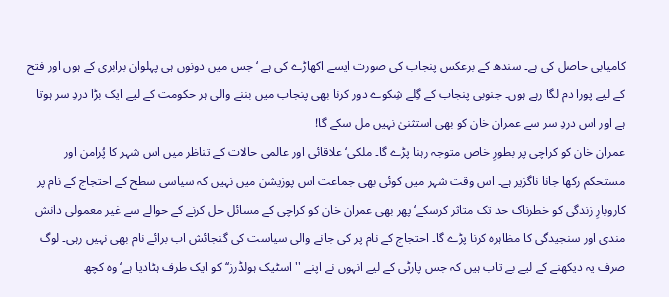کامیابی حاصل کی ہے۔ سندھ کے برعکس پنجاب کی صورت ایسے اکھاڑے کی ہے ‘جس میں دونوں ہی پہلوان برابری کے ہوں اور فتح کے لیے پورا دم لگا رہے ہوں۔ جنوبی پنجاب کے گِلے شِکوے دور کرنا بھی پنجاب میں بننے والی ہر حکومت کے لیے ایک بڑا دردِ سر ہوتا ہے اور اس دردِ سر سے عمران خان کو بھی استثنیٰ نہیں مل سکے گا!
عمران خان کو کراچی پر بطورِ خاص متوجہ رہنا پڑے گا۔ ملکی‘ علاقائی اور عالمی حالات کے تناظر میں اس شہر کا پُرامن اور مستحکم رکھا جانا ناگزیر ہے۔ اس وقت شہر میں کوئی بھی جماعت اس پوزیشن میں نہیں کہ سیاسی سطح کے احتجاج کے نام پر کاروبارِ زندگی کو خطرناک حد تک متاثر کرسکے‘ پھر بھی عمران خان کو کراچی کے مسائل حل کرنے کے حوالے سے غیر معمولی دانش مندی اور سنجیدگی کا مظاہرہ کرنا پڑے گا۔ احتجاج کے نام پر کی جانے والی سیاست کی گنجائش اب برائے نام بھی نہیں رہی۔ لوگ صرف یہ دیکھنے کے لیے بے تاب ہیں کہ جس پارٹی کے لیے انہوں نے اپنے ''اسٹیک ہولڈرز‘‘ کو ایک طرف ہٹادیا ہے‘ وہ کچھ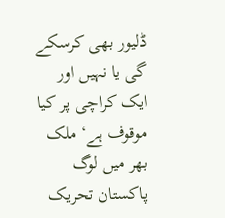ڈلیور بھی کرسکے گی یا نہیں اور ایک کراچی پر کیا موقوف ہے‘ ملک بھر میں لوگ پاکستان تحریک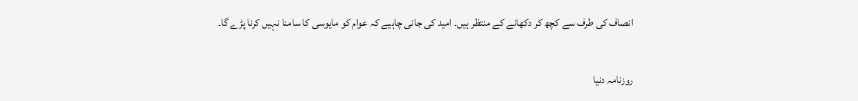انصاف کی طرف سے کچھ کر دکھانے کے منتظر ہیں۔ امید کی جانی چاہیے کہ عوام کو مایوسی کا سامنا نہیں کرنا پڑے گا۔

روزنامہ دنیا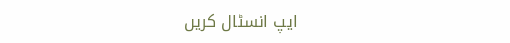ایپ انسٹال کریں